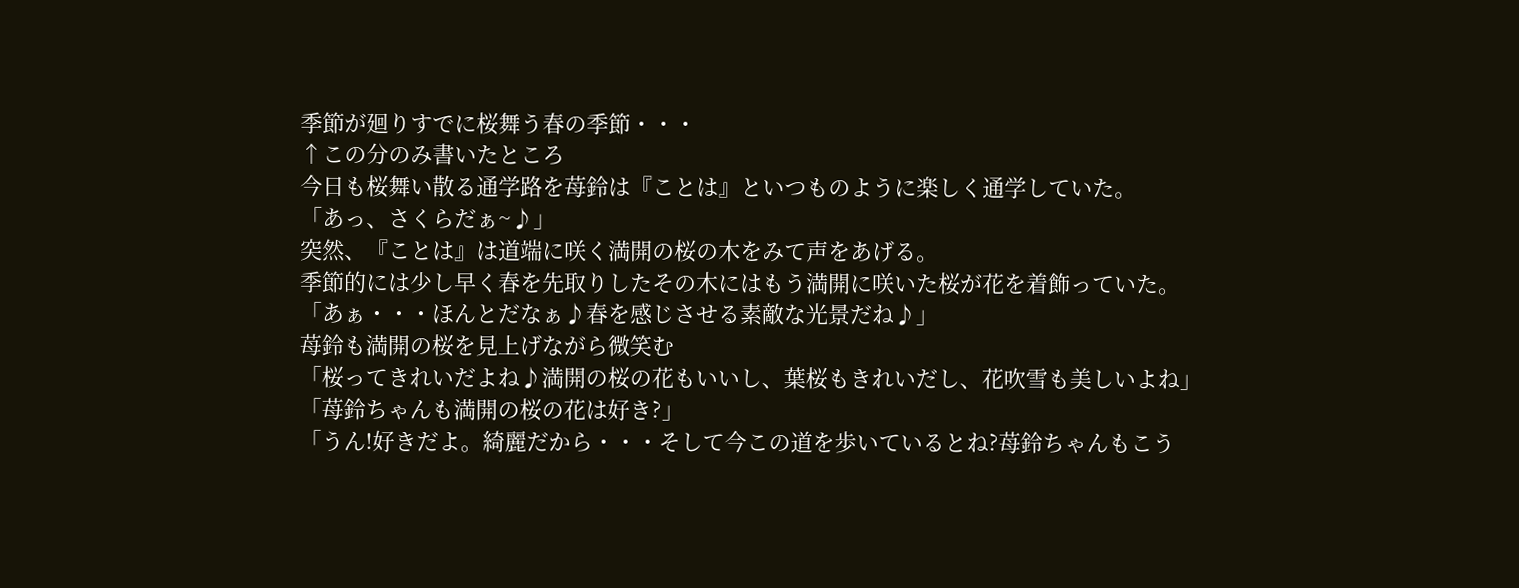季節が廻りすでに桜舞う春の季節・・・
↑この分のみ書いたところ
今日も桜舞い散る通学路を苺鈴は『ことは』といつものように楽しく通学していた。
「あっ、さくらだぁ~♪」
突然、『ことは』は道端に咲く満開の桜の木をみて声をあげる。
季節的には少し早く春を先取りしたその木にはもう満開に咲いた桜が花を着飾っていた。
「あぁ・・・ほんとだなぁ♪春を感じさせる素敵な光景だね♪」
苺鈴も満開の桜を見上げながら微笑む
「桜ってきれいだよね♪満開の桜の花もいいし、葉桜もきれいだし、花吹雪も美しいよね」
「苺鈴ちゃんも満開の桜の花は好き?」
「うん!好きだよ。綺麗だから・・・そして今この道を歩いているとね?苺鈴ちゃんもこう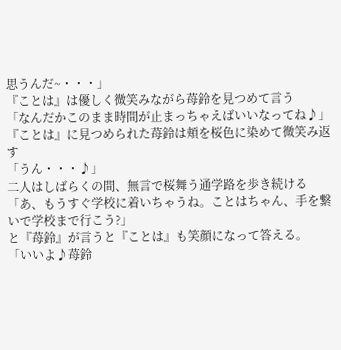思うんだ~・・・」
『ことは』は優しく微笑みながら苺鈴を見つめて言う
「なんだかこのまま時間が止まっちゃえばいいなってね♪」
『ことは』に見つめられた苺鈴は頬を桜色に染めて微笑み返す
「うん・・・♪」
二人はしばらくの間、無言で桜舞う通学路を歩き続ける
「あ、もうすぐ学校に着いちゃうね。ことはちゃん、手を繋いで学校まで行こう?」
と『苺鈴』が言うと『ことは』も笑顔になって答える。
「いいよ♪苺鈴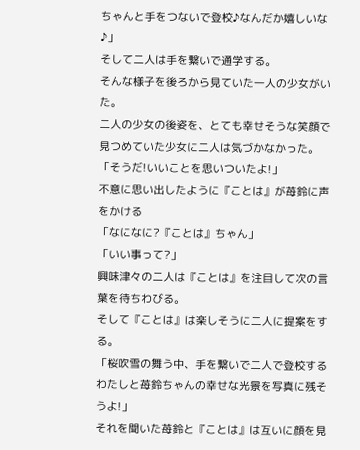ちゃんと手をつないで登校♪なんだか嬉しいな♪」
そして二人は手を繋いで通学する。
そんな様子を後ろから見ていた一人の少女がいた。
二人の少女の後姿を、とても幸せそうな笑顔で見つめていた少女に二人は気づかなかった。
「そうだ!いいことを思いついたよ!」
不意に思い出したように『ことは』が苺鈴に声をかける
「なになに?『ことは』ちゃん」
「いい事って?」
興味津々の二人は『ことは』を注目して次の言葉を待ちわびる。
そして『ことは』は楽しそうに二人に提案をする。
「桜吹雪の舞う中、手を繋いで二人で登校するわたしと苺鈴ちゃんの幸せな光景を写真に残そうよ!」
それを聞いた苺鈴と『ことは』は互いに顔を見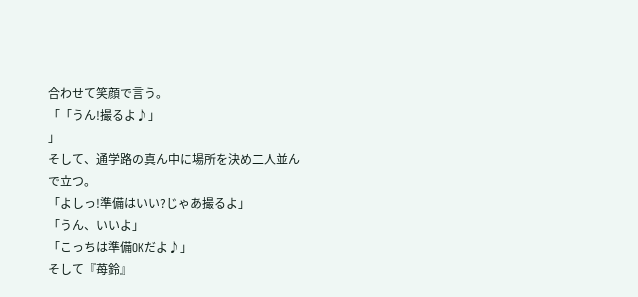合わせて笑顔で言う。
「「うん!撮るよ♪」
」
そして、通学路の真ん中に場所を決め二人並んで立つ。
「よしっ!準備はいい?じゃあ撮るよ」
「うん、いいよ」
「こっちは準備OKだよ♪」
そして『苺鈴』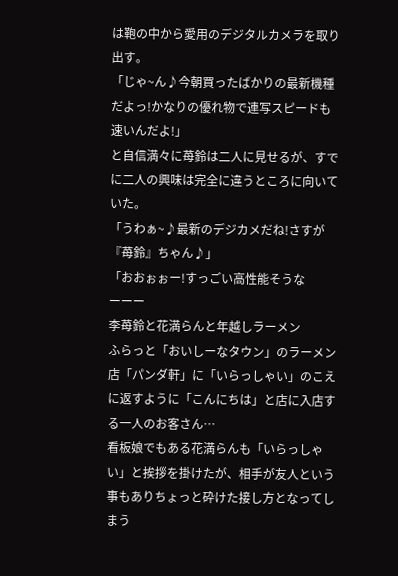は鞄の中から愛用のデジタルカメラを取り出す。
「じゃ~ん♪今朝買ったばかりの最新機種だよっ!かなりの優れ物で連写スピードも速いんだよ!」
と自信満々に苺鈴は二人に見せるが、すでに二人の興味は完全に違うところに向いていた。
「うわぁ~♪最新のデジカメだね!さすが『苺鈴』ちゃん♪」
「おおぉぉー!すっごい高性能そうな
ーーー
李苺鈴と花満らんと年越しラーメン
ふらっと「おいしーなタウン」のラーメン店「パンダ軒」に「いらっしゃい」のこえに返すように「こんにちは」と店に入店する一人のお客さん…
看板娘でもある花満らんも「いらっしゃい」と挨拶を掛けたが、相手が友人という事もありちょっと砕けた接し方となってしまう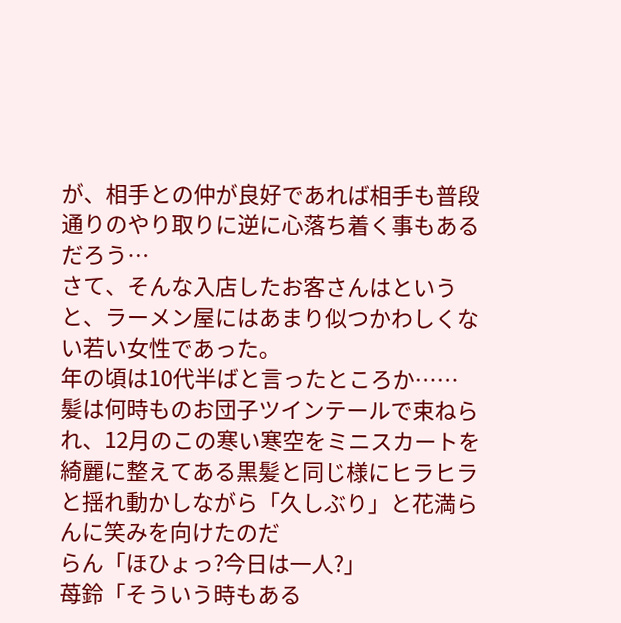が、相手との仲が良好であれば相手も普段通りのやり取りに逆に心落ち着く事もあるだろう…
さて、そんな入店したお客さんはというと、ラーメン屋にはあまり似つかわしくない若い女性であった。
年の頃は10代半ばと言ったところか……
髪は何時ものお団子ツインテールで束ねられ、12月のこの寒い寒空をミニスカートを綺麗に整えてある黒髪と同じ様にヒラヒラと揺れ動かしながら「久しぶり」と花満らんに笑みを向けたのだ
らん「ほひょっ?今日は一人?」
苺鈴「そういう時もある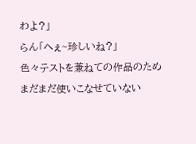わよ?」
らん「へぇ~珍しいね?」
色々テストを兼ねての作品のためまだまだ使いこなせていない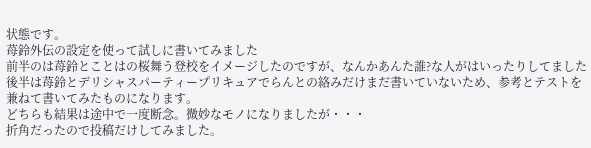状態です。
苺鈴外伝の設定を使って試しに書いてみました
前半のは苺鈴とことはの桜舞う登校をイメージしたのですが、なんかあんた誰?な人がはいったりしてました
後半は苺鈴とデリシャスパーティープリキュアでらんとの絡みだけまだ書いていないため、参考とテストを兼ねて書いてみたものになります。
どちらも結果は途中で一度断念。微妙なモノになりましたが・・・
折角だったので投稿だけしてみました。